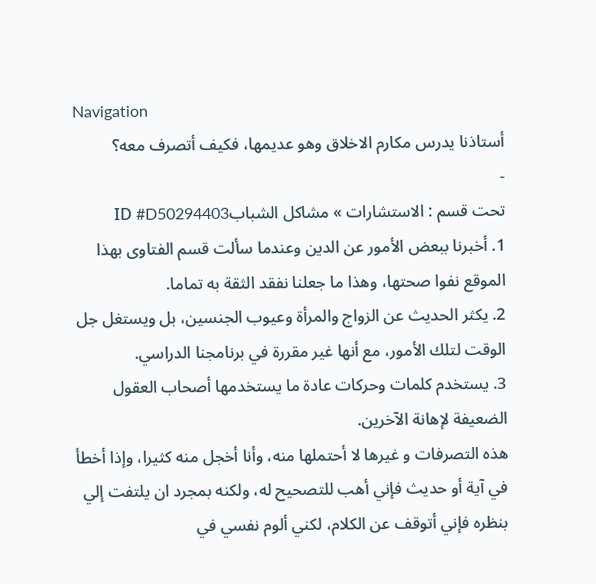Navigation
أستاذنا يدرس مكارم الاخلاق وهو عديمها، فكيف أتصرف معه؟
-
تحت قسم : الاستشارات » مشاكل الشبابID #D50294403
1. أخبرنا ببعض الأمور عن الدين وعندما سألت قسم الفتاوى بهذا الموقع نفوا صحتها، وهذا ما جعلنا نفقد الثقة به تماما.
2. يكثر الحديث عن الزواج والمرأة وعيوب الجنسين، بل ويستغل جل الوقت لتلك الأمور، مع أنها غير مقررة في برنامجنا الدراسي.
3. يستخدم كلمات وحركات عادة ما يستخدمها أصحاب العقول الضعيفة لإهانة الآخرين.
هذه التصرفات و غيرها لا أحتملها منه، وأنا أخجل منه كثيرا، وإذا أخطأ في آية أو حديث فإني أهب للتصحيح له، ولكنه بمجرد ان يلتفت إلي بنظره فإني أتوقف عن الكلام، لكني ألوم نفسي في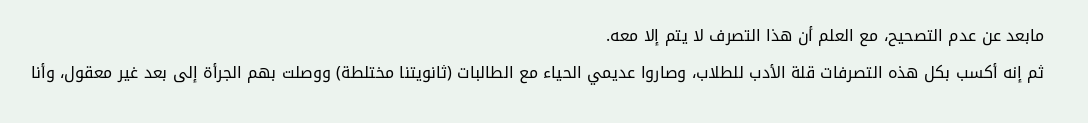مابعد عن عدم التصحيح، مع العلم أن هذا التصرف لا يتم إلا معه.
ثم إنه أكسب بكل هذه التصرفات قلة الأدب للطلاب، وصاروا عديمي الحياء مع الطالبات (ثانويتنا مختلطة) ووصلت بهم الجرأة إلى بعد غير معقول، وأنا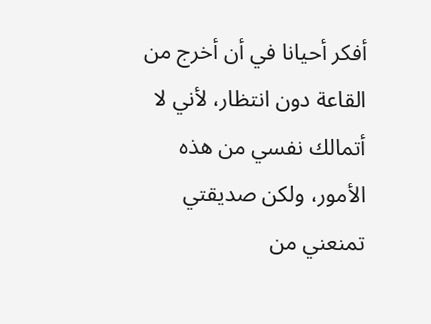أفكر أحيانا في أن أخرج من القاعة دون انتظار، لأني لا أتمالك نفسي من هذه الأمور، ولكن صديقتي تمنعني من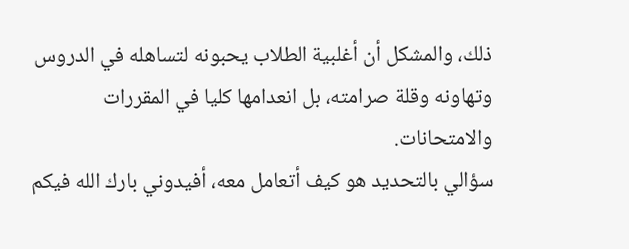ذلك، والمشكل أن أغلبية الطلاب يحبونه لتساهله في الدروس وتهاونه وقلة صرامته، بل انعدامها كليا في المقررات والامتحانات.
سؤالي بالتحديد هو كيف أتعامل معه، أفيدوني بارك الله فيكم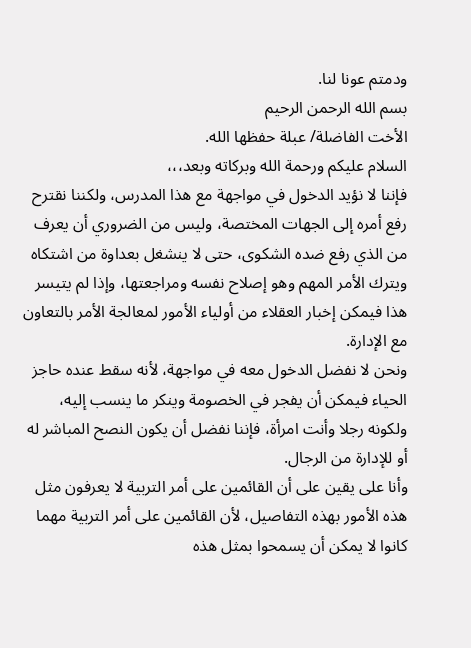ودمتم عونا لنا.
بسم الله الرحمن الرحيم
الأخت الفاضلة/ عبلة حفظها الله.
السلام عليكم ورحمة الله وبركاته وبعد،،،
فإننا لا نؤيد الدخول في مواجهة مع هذا المدرس، ولكننا نقترح رفع أمره إلى الجهات المختصة، وليس من الضروري أن يعرف من الذي رفع ضده الشكوى، حتى لا ينشغل بعداوة من اشتكاه ويترك الأمر المهم وهو إصلاح نفسه ومراجعتها، وإذا لم يتيسر هذا فيمكن إخبار العقلاء من أولياء الأمور لمعالجة الأمر بالتعاون مع الإدارة.
ونحن لا نفضل الدخول معه في مواجهة، لأنه سقط عنده حاجز الحياء فيمكن أن يفجر في الخصومة وينكر ما ينسب إليه، ولكونه رجلا وأنت امرأة، فإننا نفضل أن يكون النصح المباشر له أو للإدارة من الرجال.
وأنا على يقين على أن القائمين على أمر التربية لا يعرفون مثل هذه الأمور بهذه التفاصيل، لأن القائمين على أمر التربية مهما كانوا لا يمكن أن يسمحوا بمثل هذه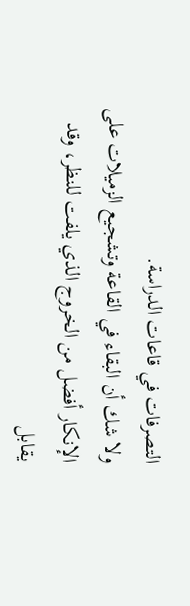التصرفات في قاعات الدراسة.
ولا شك أن البقاء في القاعة وتشجيع الزميلات على الإنكار أفضل من الخروج الذي يلفت للنظر، وقد يقابل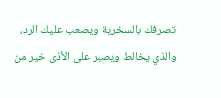تصرفك بالسخرية ويصعب عليك الرد، والذي يخالط ويصبر على الأذى خير من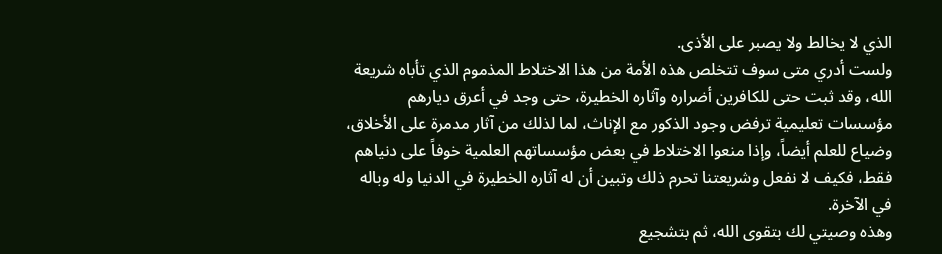الذي لا يخالط ولا يصبر على الأذى.
ولست أدري متى سوف تتخلص هذه الأمة من هذا الاختلاط المذموم الذي تأباه شريعة الله، وقد ثبت حتى للكافرين أضراره وآثاره الخطيرة، حتى وجد في أعرق ديارهم مؤسسات تعليمية ترفض وجود الذكور مع الإناث، لما لذلك من آثار مدمرة على الأخلاق، وضياع للعلم أيضاً، وإذا منعوا الاختلاط في بعض مؤسساتهم العلمية خوفاً على دنياهم فقط، فكيف لا نفعل وشريعتنا تحرم ذلك وتبين أن له آثاره الخطيرة في الدنيا وله وباله في الآخرة.
وهذه وصيتي لك بتقوى الله، ثم بتشجيع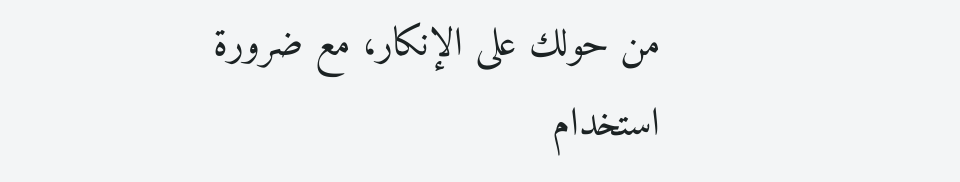من حولك على الإنكار، مع ضرورة استخدام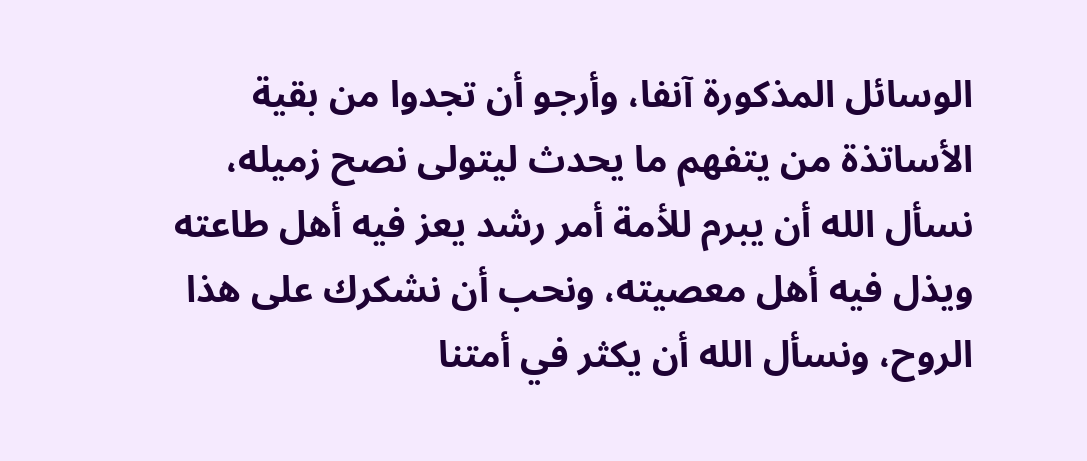الوسائل المذكورة آنفا، وأرجو أن تجدوا من بقية الأساتذة من يتفهم ما يحدث ليتولى نصح زميله، نسأل الله أن يبرم للأمة أمر رشد يعز فيه أهل طاعته ويذل فيه أهل معصيته، ونحب أن نشكرك على هذا الروح، ونسأل الله أن يكثر في أمتنا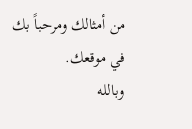من أمثالك ومرحباً بك في موقعك.
وبالله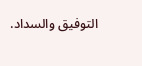التوفيق والسداد.